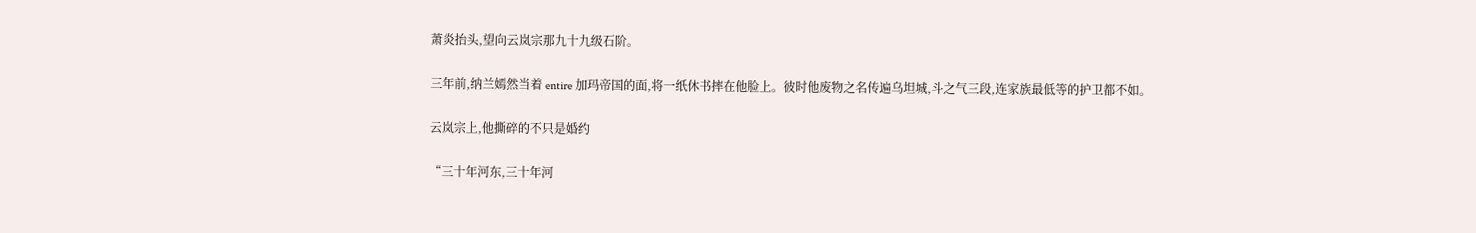萧炎抬头,望向云岚宗那九十九级石阶。

三年前,纳兰嫣然当着 entire 加玛帝国的面,将一纸休书摔在他脸上。彼时他废物之名传遍乌坦城,斗之气三段,连家族最低等的护卫都不如。

云岚宗上,他撕碎的不只是婚约

“三十年河东,三十年河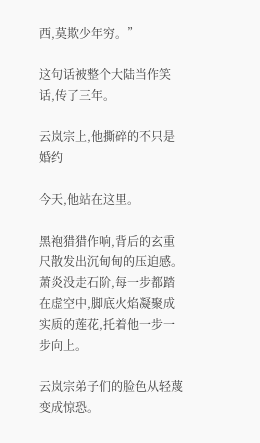西,莫欺少年穷。”

这句话被整个大陆当作笑话,传了三年。

云岚宗上,他撕碎的不只是婚约

今天,他站在这里。

黑袍猎猎作响,背后的玄重尺散发出沉甸甸的压迫感。萧炎没走石阶,每一步都踏在虚空中,脚底火焰凝聚成实质的莲花,托着他一步一步向上。

云岚宗弟子们的脸色从轻蔑变成惊恐。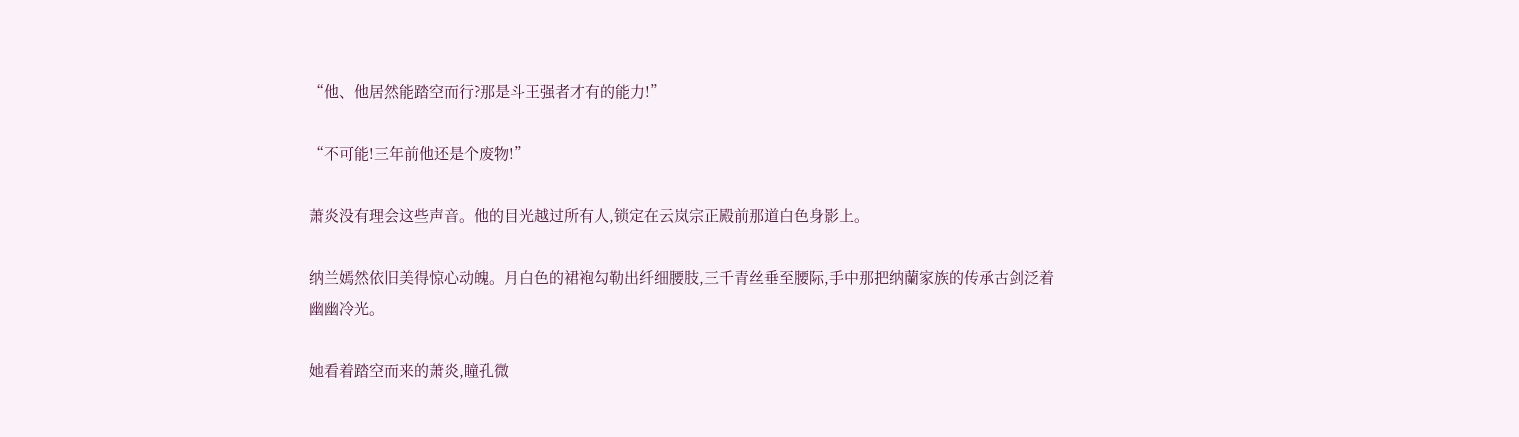“他、他居然能踏空而行?那是斗王强者才有的能力!”

“不可能!三年前他还是个废物!”

萧炎没有理会这些声音。他的目光越过所有人,锁定在云岚宗正殿前那道白色身影上。

纳兰嫣然依旧美得惊心动魄。月白色的裙袍勾勒出纤细腰肢,三千青丝垂至腰际,手中那把纳蘭家族的传承古剑泛着幽幽冷光。

她看着踏空而来的萧炎,瞳孔微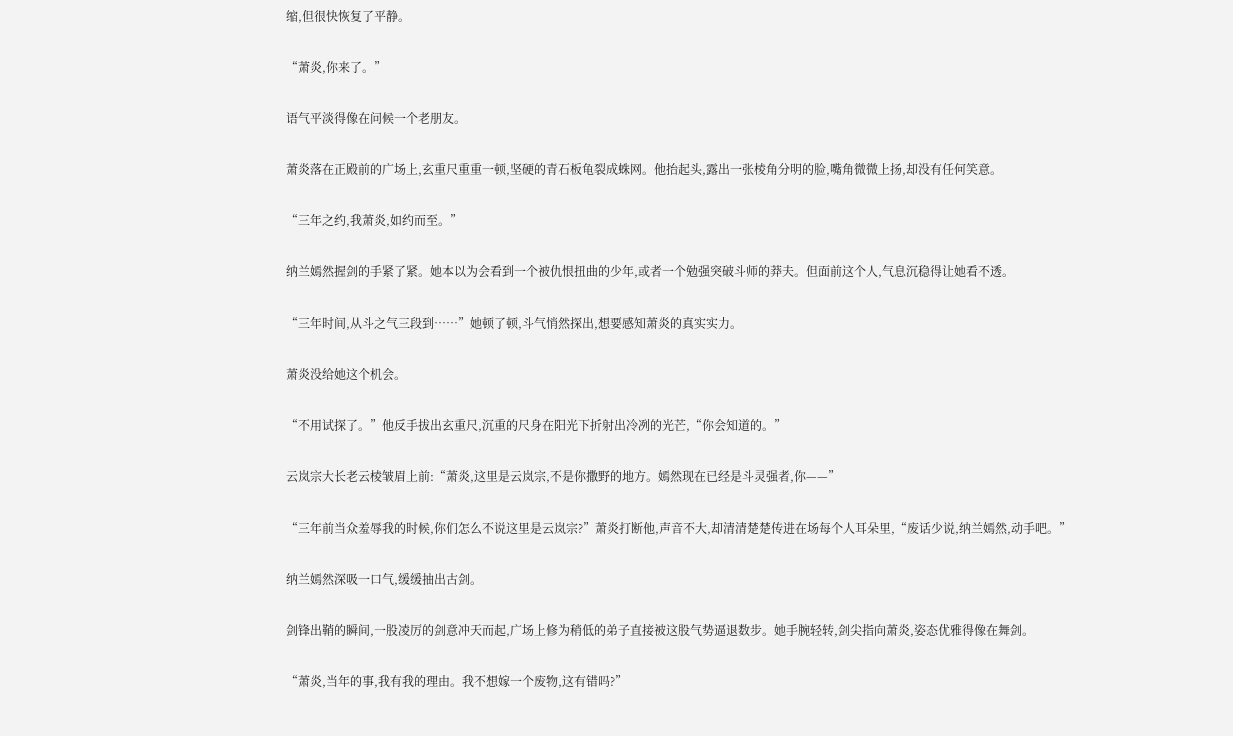缩,但很快恢复了平静。

“萧炎,你来了。”

语气平淡得像在问候一个老朋友。

萧炎落在正殿前的广场上,玄重尺重重一顿,坚硬的青石板龟裂成蛛网。他抬起头,露出一张棱角分明的脸,嘴角微微上扬,却没有任何笑意。

“三年之约,我萧炎,如约而至。”

纳兰嫣然握剑的手紧了紧。她本以为会看到一个被仇恨扭曲的少年,或者一个勉强突破斗师的莽夫。但面前这个人,气息沉稳得让她看不透。

“三年时间,从斗之气三段到……”她顿了顿,斗气悄然探出,想要感知萧炎的真实实力。

萧炎没给她这个机会。

“不用试探了。”他反手拔出玄重尺,沉重的尺身在阳光下折射出冷冽的光芒,“你会知道的。”

云岚宗大长老云棱皱眉上前:“萧炎,这里是云岚宗,不是你撒野的地方。嫣然现在已经是斗灵强者,你——”

“三年前当众羞辱我的时候,你们怎么不说这里是云岚宗?”萧炎打断他,声音不大,却清清楚楚传进在场每个人耳朵里,“废话少说,纳兰嫣然,动手吧。”

纳兰嫣然深吸一口气,缓缓抽出古剑。

剑锋出鞘的瞬间,一股凌厉的剑意冲天而起,广场上修为稍低的弟子直接被这股气势逼退数步。她手腕轻转,剑尖指向萧炎,姿态优雅得像在舞剑。

“萧炎,当年的事,我有我的理由。我不想嫁一个废物,这有错吗?”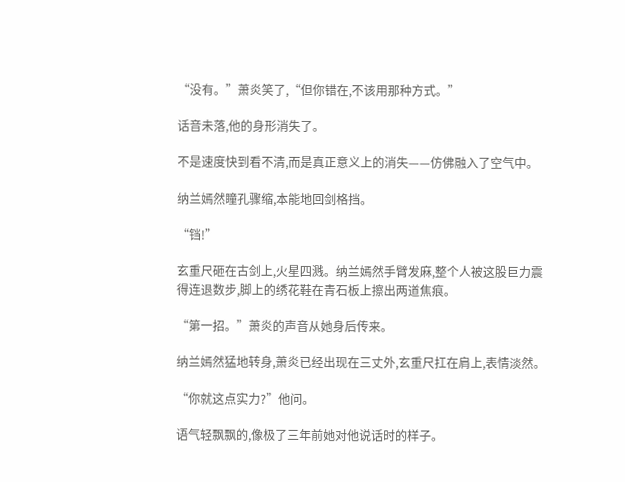“没有。”萧炎笑了,“但你错在,不该用那种方式。”

话音未落,他的身形消失了。

不是速度快到看不清,而是真正意义上的消失——仿佛融入了空气中。

纳兰嫣然瞳孔骤缩,本能地回剑格挡。

“铛!”

玄重尺砸在古剑上,火星四溅。纳兰嫣然手臂发麻,整个人被这股巨力震得连退数步,脚上的绣花鞋在青石板上擦出两道焦痕。

“第一招。”萧炎的声音从她身后传来。

纳兰嫣然猛地转身,萧炎已经出现在三丈外,玄重尺扛在肩上,表情淡然。

“你就这点实力?”他问。

语气轻飘飘的,像极了三年前她对他说话时的样子。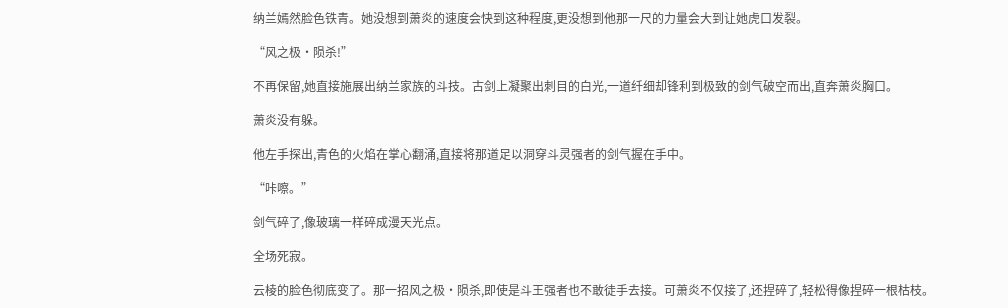纳兰嫣然脸色铁青。她没想到萧炎的速度会快到这种程度,更没想到他那一尺的力量会大到让她虎口发裂。

“风之极·陨杀!”

不再保留,她直接施展出纳兰家族的斗技。古剑上凝聚出刺目的白光,一道纤细却锋利到极致的剑气破空而出,直奔萧炎胸口。

萧炎没有躲。

他左手探出,青色的火焰在掌心翻涌,直接将那道足以洞穿斗灵强者的剑气握在手中。

“咔嚓。”

剑气碎了,像玻璃一样碎成漫天光点。

全场死寂。

云棱的脸色彻底变了。那一招风之极·陨杀,即使是斗王强者也不敢徒手去接。可萧炎不仅接了,还捏碎了,轻松得像捏碎一根枯枝。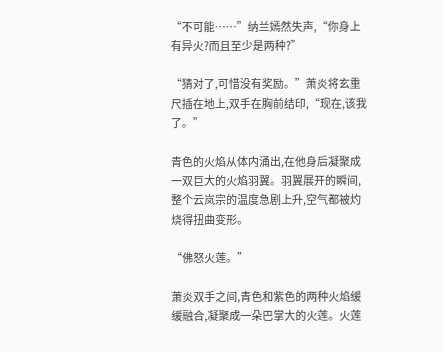“不可能……”纳兰嫣然失声,“你身上有异火?而且至少是两种?”

“猜对了,可惜没有奖励。”萧炎将玄重尺插在地上,双手在胸前结印,“现在,该我了。”

青色的火焰从体内涌出,在他身后凝聚成一双巨大的火焰羽翼。羽翼展开的瞬间,整个云岚宗的温度急剧上升,空气都被灼烧得扭曲变形。

“佛怒火莲。”

萧炎双手之间,青色和紫色的两种火焰缓缓融合,凝聚成一朵巴掌大的火莲。火莲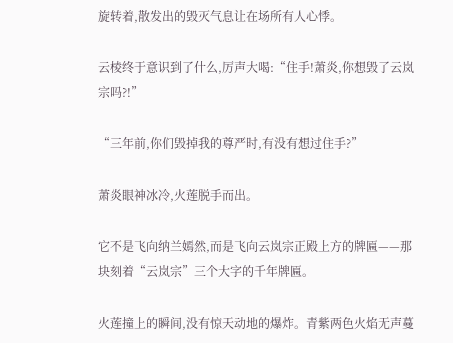旋转着,散发出的毁灭气息让在场所有人心悸。

云棱终于意识到了什么,厉声大喝:“住手!萧炎,你想毁了云岚宗吗?!”

“三年前,你们毁掉我的尊严时,有没有想过住手?”

萧炎眼神冰冷,火莲脱手而出。

它不是飞向纳兰嫣然,而是飞向云岚宗正殿上方的牌匾——那块刻着“云岚宗”三个大字的千年牌匾。

火莲撞上的瞬间,没有惊天动地的爆炸。青紫两色火焰无声蔓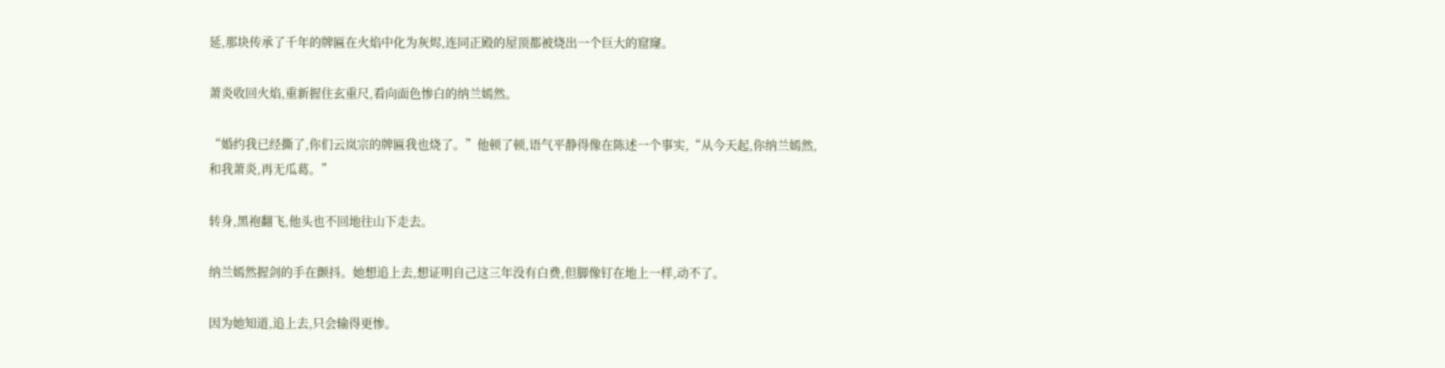延,那块传承了千年的牌匾在火焰中化为灰烬,连同正殿的屋顶都被烧出一个巨大的窟窿。

萧炎收回火焰,重新握住玄重尺,看向面色惨白的纳兰嫣然。

“婚约我已经撕了,你们云岚宗的牌匾我也烧了。”他顿了顿,语气平静得像在陈述一个事实,“从今天起,你纳兰嫣然,和我萧炎,再无瓜葛。”

转身,黑袍翻飞,他头也不回地往山下走去。

纳兰嫣然握剑的手在颤抖。她想追上去,想证明自己这三年没有白费,但脚像钉在地上一样,动不了。

因为她知道,追上去,只会输得更惨。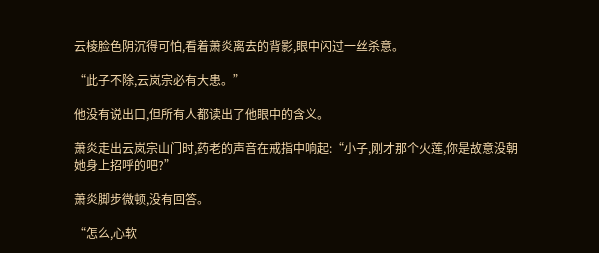云棱脸色阴沉得可怕,看着萧炎离去的背影,眼中闪过一丝杀意。

“此子不除,云岚宗必有大患。”

他没有说出口,但所有人都读出了他眼中的含义。

萧炎走出云岚宗山门时,药老的声音在戒指中响起:“小子,刚才那个火莲,你是故意没朝她身上招呼的吧?”

萧炎脚步微顿,没有回答。

“怎么,心软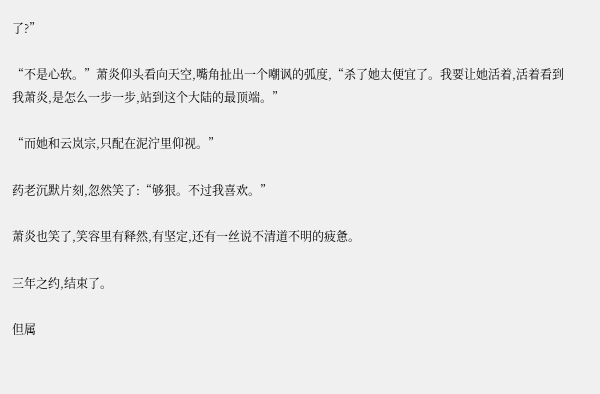了?”

“不是心软。”萧炎仰头看向天空,嘴角扯出一个嘲讽的弧度,“杀了她太便宜了。我要让她活着,活着看到我萧炎,是怎么一步一步,站到这个大陆的最顶端。”

“而她和云岚宗,只配在泥泞里仰视。”

药老沉默片刻,忽然笑了:“够狠。不过我喜欢。”

萧炎也笑了,笑容里有释然,有坚定,还有一丝说不清道不明的疲惫。

三年之约,结束了。

但属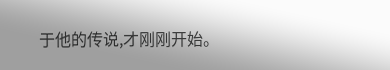于他的传说,才刚刚开始。